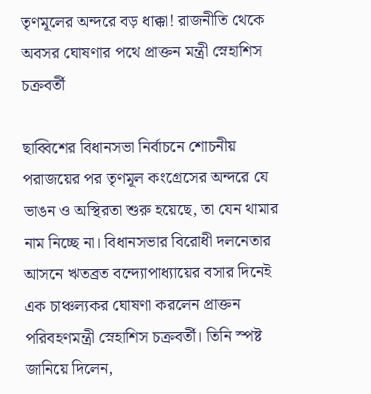তৃণমূলের অন্দরে বড় ধাক্কা! রাজনীতি থেকে অবসর ঘোষণার পথে প্রাক্তন মন্ত্রী স্নেহাশিস চক্রবর্তী

ছাব্বিশের বিধানসভা নির্বাচনে শোচনীয় পরাজয়ের পর তৃণমূল কংগ্রেসের অন্দরে যে ভাঙন ও অস্থিরতা শুরু হয়েছে, তা যেন থামার নাম নিচ্ছে না। বিধানসভার বিরোধী দলনেতার আসনে ঋতব্রত বন্দ্যোপাধ্যায়ের বসার দিনেই এক চাঞ্চল্যকর ঘোষণা করলেন প্রাক্তন পরিবহণমন্ত্রী স্নেহাশিস চক্রবর্তী। তিনি স্পষ্ট জানিয়ে দিলেন,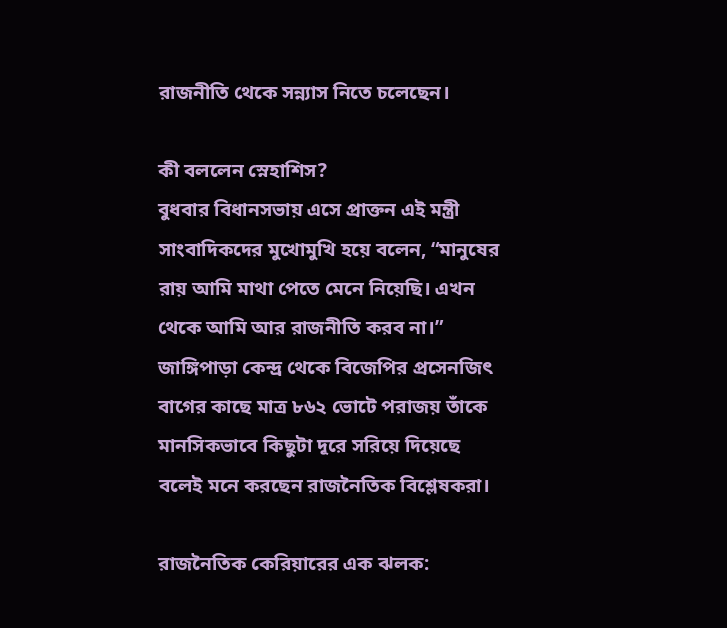রাজনীতি থেকে সন্ন্যাস নিতে চলেছেন।

কী বললেন স্নেহাশিস?
বুধবার বিধানসভায় এসে প্রাক্তন এই মন্ত্রী সাংবাদিকদের মুখোমুখি হয়ে বলেন, “মানুষের রায় আমি মাথা পেতে মেনে নিয়েছি। এখন থেকে আমি আর রাজনীতি করব না।” জাঙ্গিপাড়া কেন্দ্র থেকে বিজেপির প্রসেনজিৎ বাগের কাছে মাত্র ৮৬২ ভোটে পরাজয় তাঁকে মানসিকভাবে কিছুটা দূরে সরিয়ে দিয়েছে বলেই মনে করছেন রাজনৈতিক বিশ্লেষকরা।

রাজনৈতিক কেরিয়ারের এক ঝলক: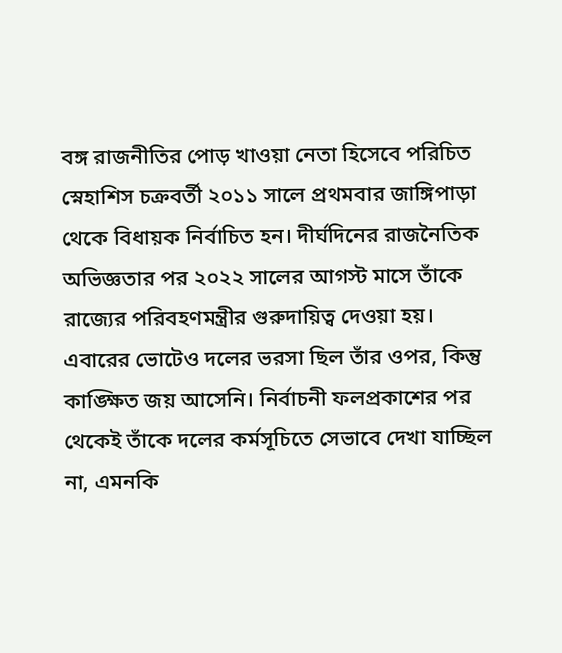বঙ্গ রাজনীতির পোড় খাওয়া নেতা হিসেবে পরিচিত স্নেহাশিস চক্রবর্তী ২০১১ সালে প্রথমবার জাঙ্গিপাড়া থেকে বিধায়ক নির্বাচিত হন। দীর্ঘদিনের রাজনৈতিক অভিজ্ঞতার পর ২০২২ সালের আগস্ট মাসে তাঁকে রাজ্যের পরিবহণমন্ত্রীর গুরুদায়িত্ব দেওয়া হয়। এবারের ভোটেও দলের ভরসা ছিল তাঁর ওপর, কিন্তু কাঙ্ক্ষিত জয় আসেনি। নির্বাচনী ফলপ্রকাশের পর থেকেই তাঁকে দলের কর্মসূচিতে সেভাবে দেখা যাচ্ছিল না, এমনকি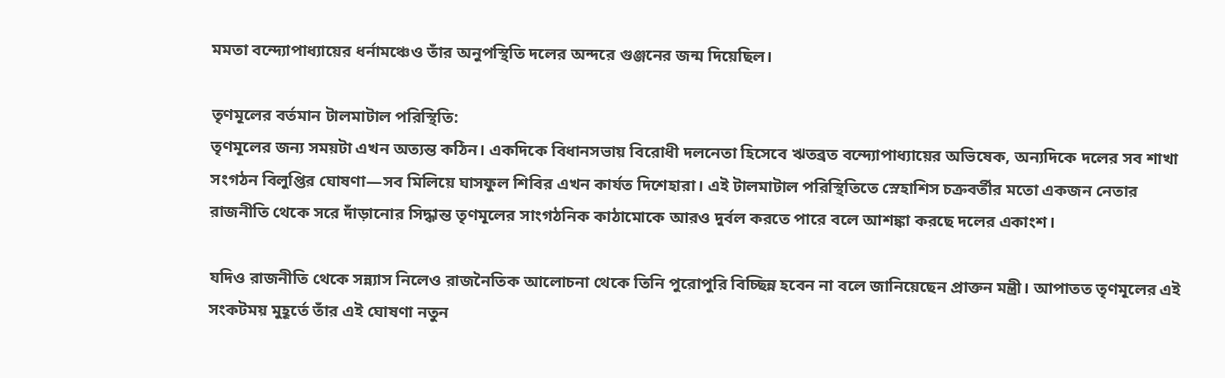মমতা বন্দ্যোপাধ্যায়ের ধর্নামঞ্চেও তাঁর অনুপস্থিতি দলের অন্দরে গুঞ্জনের জন্ম দিয়েছিল।

তৃণমূলের বর্তমান টালমাটাল পরিস্থিতি:
তৃণমূলের জন্য সময়টা এখন অত্যন্ত কঠিন। একদিকে বিধানসভায় বিরোধী দলনেতা হিসেবে ঋতব্রত বন্দ্যোপাধ্যায়ের অভিষেক, অন্যদিকে দলের সব শাখা সংগঠন বিলুপ্তির ঘোষণা—সব মিলিয়ে ঘাসফুল শিবির এখন কার্যত দিশেহারা। এই টালমাটাল পরিস্থিতিতে স্নেহাশিস চক্রবর্তীর মতো একজন নেতার রাজনীতি থেকে সরে দাঁড়ানোর সিদ্ধান্ত তৃণমূলের সাংগঠনিক কাঠামোকে আরও দুর্বল করতে পারে বলে আশঙ্কা করছে দলের একাংশ।

যদিও রাজনীতি থেকে সন্ন্যাস নিলেও রাজনৈতিক আলোচনা থেকে তিনি পুরোপুরি বিচ্ছিন্ন হবেন না বলে জানিয়েছেন প্রাক্তন মন্ত্রী। আপাতত তৃণমূলের এই সংকটময় মুহূর্তে তাঁর এই ঘোষণা নতুন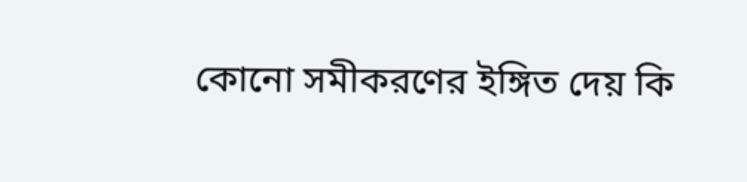কোনো সমীকরণের ইঙ্গিত দেয় কি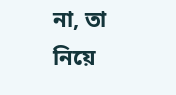না, তা নিয়ে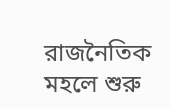রাজনৈতিক মহলে শুরু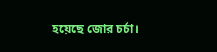হয়েছে জোর চর্চা।